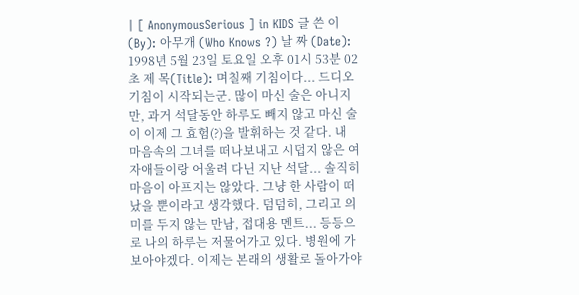| [ AnonymousSerious ] in KIDS 글 쓴 이(By): 아무개 (Who Knows ?) 날 짜 (Date): 1998년 5월 23일 토요일 오후 01시 53분 02초 제 목(Title): 며칠째 기침이다... 드디오 기침이 시작되는군. 많이 마신 술은 아니지만, 과거 석달동안 하루도 빼지 않고 마신 술이 이제 그 효험(?)을 발휘하는 것 같다. 내 마음속의 그녀를 떠나보내고 시덥지 않은 여자애들이랑 어울려 다닌 지난 석달... 솔직히 마음이 아프지는 않았다. 그냥 한 사람이 떠났을 뿐이라고 생각했다. 덤덤히, 그리고 의미를 두지 않는 만남, 접대용 멘트... 등등으로 나의 하루는 저물어가고 있다. 병원에 가보아야겠다. 이제는 본래의 생활로 돌아가야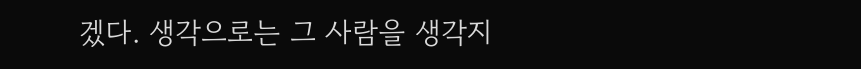겠다. 생각으로는 그 사람을 생각지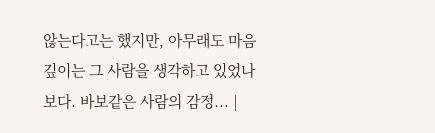않는다고는 했지만, 아무래도 마음 깊이는 그 사람을 생각하고 있었나보다. 바보같은 사람의 감정... |